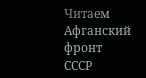Читаем Афганский фронт СССР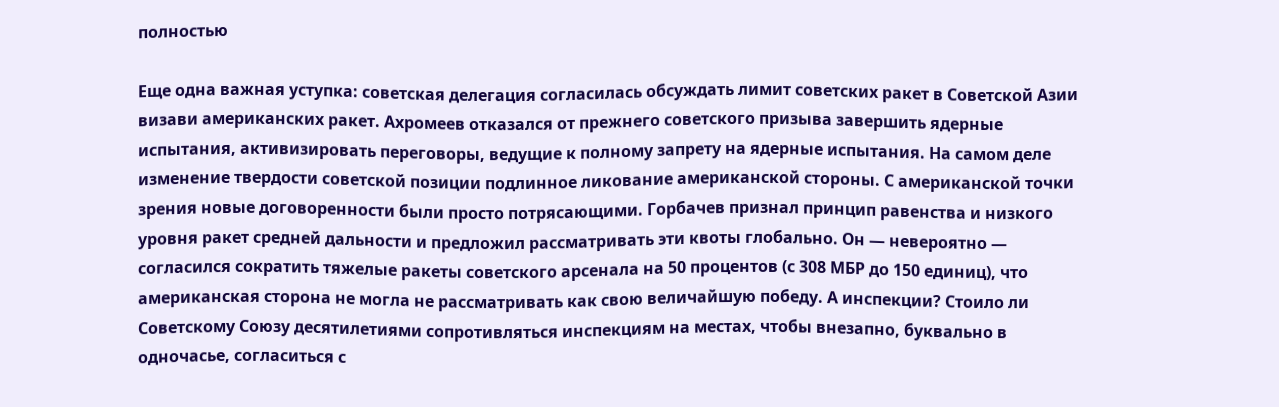полностью

Еще одна важная уступка: советская делегация согласилась обсуждать лимит советских ракет в Советской Азии визави американских ракет. Ахромеев отказался от прежнего советского призыва завершить ядерные испытания, активизировать переговоры, ведущие к полному запрету на ядерные испытания. На самом деле изменение твердости советской позиции подлинное ликование американской стороны. С американской точки зрения новые договоренности были просто потрясающими. Горбачев признал принцип равенства и низкого уровня ракет средней дальности и предложил рассматривать эти квоты глобально. Он — невероятно — согласился сократить тяжелые ракеты советского арсенала на 50 процентов (с 308 МБР до 150 единиц), что американская сторона не могла не рассматривать как свою величайшую победу. А инспекции? Стоило ли Советскому Союзу десятилетиями сопротивляться инспекциям на местах, чтобы внезапно, буквально в одночасье, согласиться с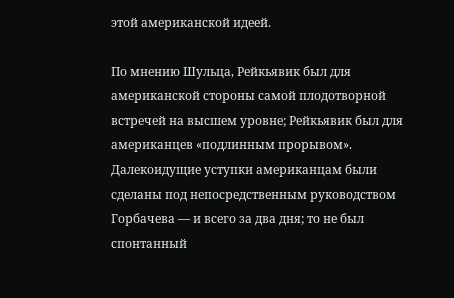этой американской идеей.

По мнению Шульца, Рейкьявик был для американской стороны самой плодотворной встречей на высшем уровне; Рейкьявик был для американцев «подлинным прорывом». Далекоидущие уступки американцам были сделаны под непосредственным руководством Горбачева — и всего за два дня; то не был спонтанный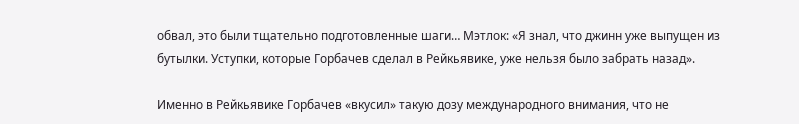обвал, это были тщательно подготовленные шаги… Мэтлок: «Я знал, что джинн уже выпущен из бутылки. Уступки, которые Горбачев сделал в Рейкьявике, уже нельзя было забрать назад».

Именно в Рейкьявике Горбачев «вкусил» такую дозу международного внимания, что не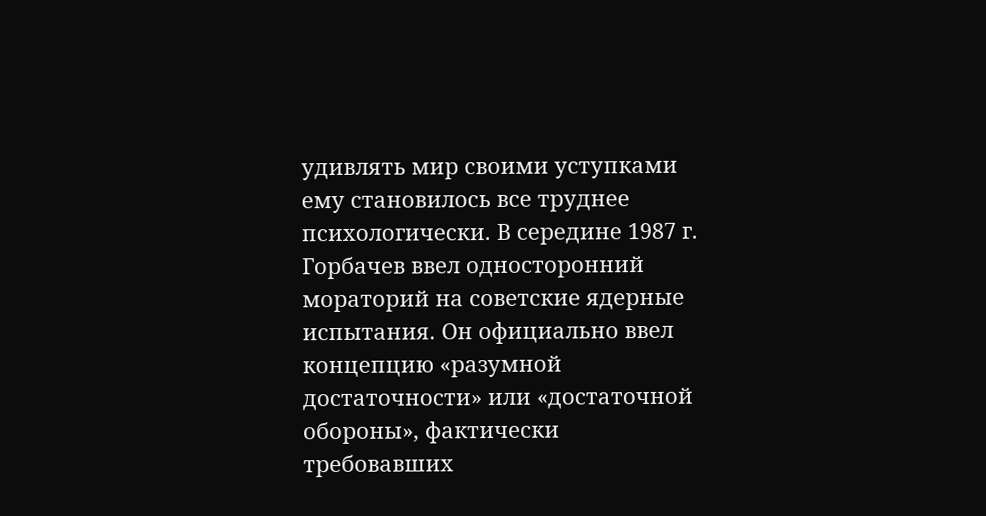удивлять мир своими уступками ему становилось все труднее психологически. В середине 1987 г. Горбачев ввел односторонний мораторий на советские ядерные испытания. Он официально ввел концепцию «разумной достаточности» или «достаточной обороны», фактически требовавших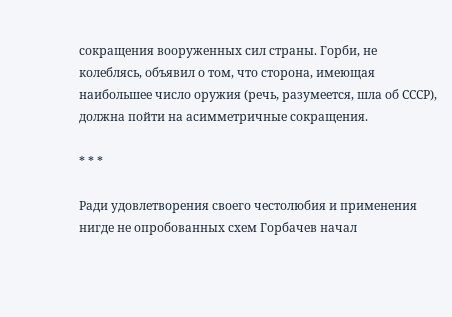сокращения вооруженных сил страны. Горби, не колеблясь, объявил о том, что сторона, имеющая наибольшее число оружия (речь, разумеется, шла об СССР), должна пойти на асимметричные сокращения.

* * *

Ради удовлетворения своего честолюбия и применения нигде не опробованных схем Горбачев начал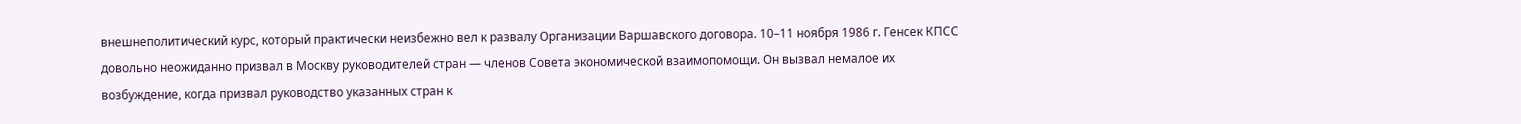внешнеполитический курс, который практически неизбежно вел к развалу Организации Варшавского договора. 10–11 ноября 1986 г. Генсек КПСС довольно неожиданно призвал в Москву руководителей стран — членов Совета экономической взаимопомощи. Он вызвал немалое их возбуждение, когда призвал руководство указанных стран к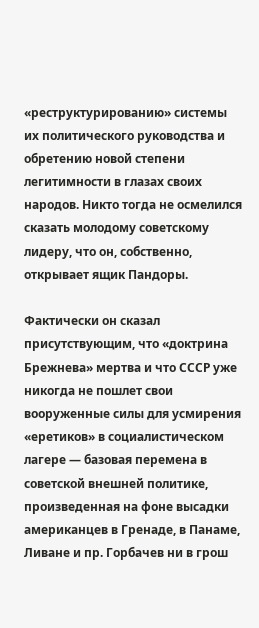«реструктурированию» системы их политического руководства и обретению новой степени легитимности в глазах своих народов. Никто тогда не осмелился сказать молодому советскому лидеру, что он, собственно, открывает ящик Пандоры.

Фактически он сказал присутствующим, что «доктрина Брежнева» мертва и что СССР уже никогда не пошлет свои вооруженные силы для усмирения «еретиков» в социалистическом лагере — базовая перемена в советской внешней политике, произведенная на фоне высадки американцев в Гренаде, в Панаме, Ливане и пр. Горбачев ни в грош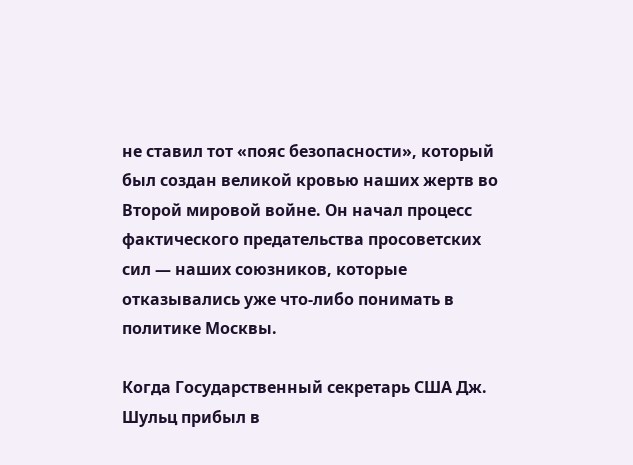не ставил тот «пояс безопасности», который был создан великой кровью наших жертв во Второй мировой войне. Он начал процесс фактического предательства просоветских сил — наших союзников, которые отказывались уже что-либо понимать в политике Москвы.

Когда Государственный секретарь США Дж. Шульц прибыл в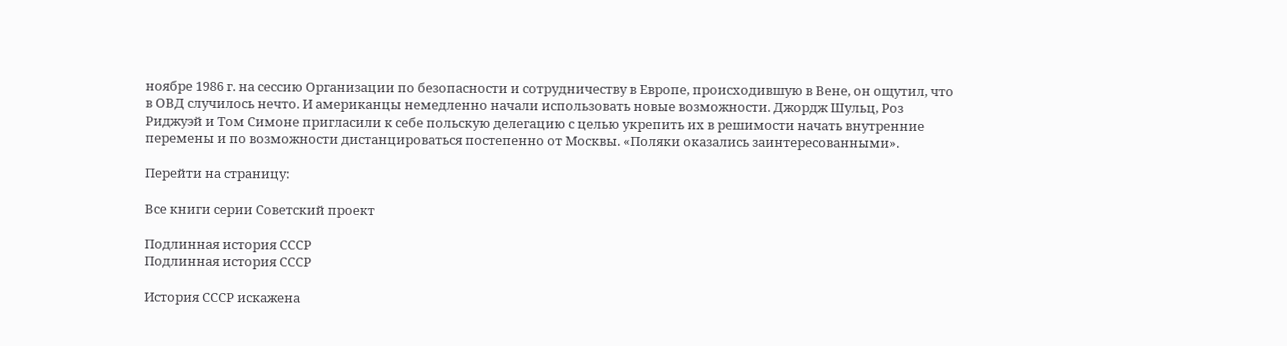ноябре 1986 г. на сессию Организации по безопасности и сотрудничеству в Европе, происходившую в Вене, он ощутил, что в ОВД случилось нечто. И американцы немедленно начали использовать новые возможности. Джордж Шульц, Роз Риджуэй и Том Симоне пригласили к себе польскую делегацию с целью укрепить их в решимости начать внутренние перемены и по возможности дистанцироваться постепенно от Москвы. «Поляки оказались заинтересованными».

Перейти на страницу:

Все книги серии Советский проект

Подлинная история СССР
Подлинная история СССР

История СССР искажена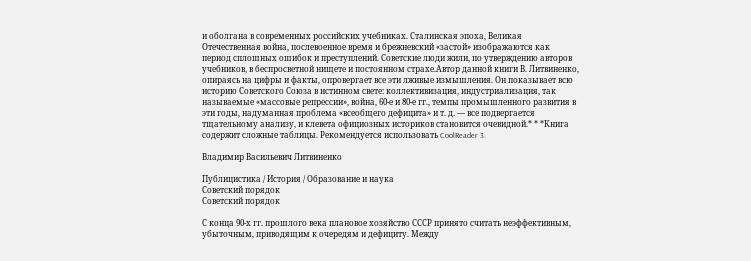и оболгана в современных российских учебниках. Сталинская эпоха, Великая Отечественная война, послевоенное время и брежневский «застой» изображаются как период сплошных ошибок и преступлений. Советские люди жили, по утверждению авторов учебников, в беспросветной нищете и постоянном страхе.Автор данной книги В. Литвиненко, опираясь на цифры и факты, опровергает все эти лживые измышления. Он показывает всю историю Советского Союза в истинном свете: коллективизация, индустриализация, так называемые «массовые репрессии», война, 60-е и 80-е гг., темпы промышленного развития в эти годы, надуманная проблема «всеобщего дефицита» и т. д. — все подвергается тщательному анализу, и клевета официозных историков становится очевидной.* * *Книга содержит сложные таблицы. Рекомендуется использовать CoolReader 3.

Владимир Васильевич Литвиненко

Публицистика / История / Образование и наука
Советский порядок
Советский порядок

С конца 90-х гг. прошлого века плановое хозяйство СССР принято считать неэффективным, убыточным, приводящим к очередям и дефициту. Между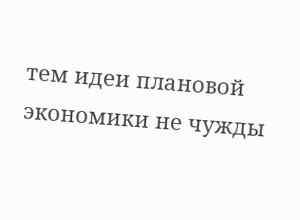тем идеи плановой экономики не чужды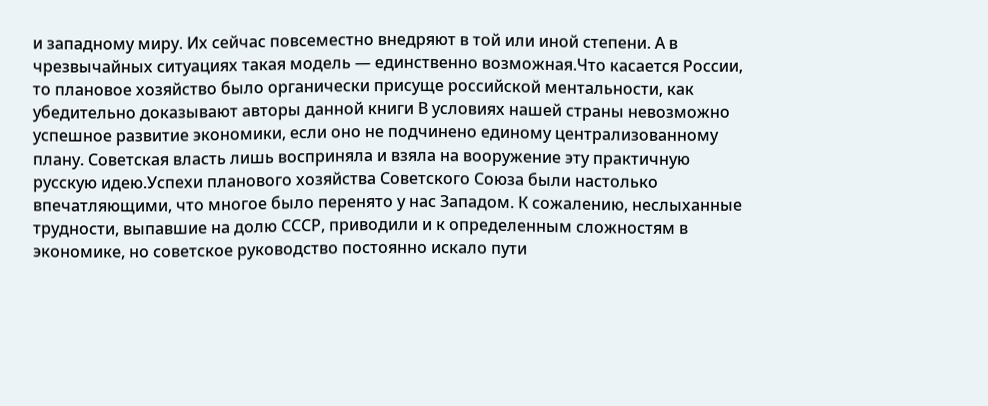и западному миру. Их сейчас повсеместно внедряют в той или иной степени. А в чрезвычайных ситуациях такая модель — единственно возможная.Что касается России, то плановое хозяйство было органически присуще российской ментальности, как убедительно доказывают авторы данной книги В условиях нашей страны невозможно успешное развитие экономики, если оно не подчинено единому централизованному плану. Советская власть лишь восприняла и взяла на вооружение эту практичную русскую идею.Успехи планового хозяйства Советского Союза были настолько впечатляющими, что многое было перенято у нас Западом. К сожалению, неслыханные трудности, выпавшие на долю СССР, приводили и к определенным сложностям в экономике, но советское руководство постоянно искало пути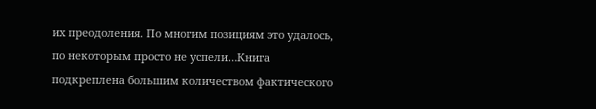их преодоления. По многим позициям это удалось, по некоторым просто не успели…Книга подкреплена большим количеством фактического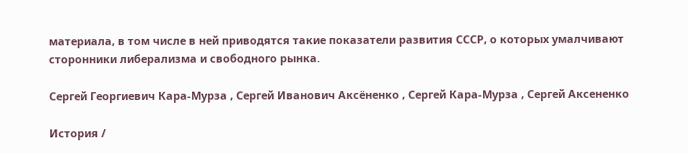материала, в том числе в ней приводятся такие показатели развития СССР, о которых умалчивают сторонники либерализма и свободного рынка.

Сергей Георгиевич Кара-Мурза , Сергей Иванович Аксёненко , Сергей Кара-Мурза , Сергей Аксененко

История /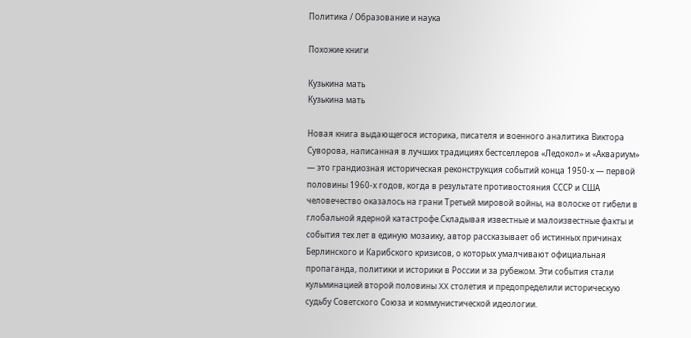Политика / Образование и наука

Похожие книги

Кузькина мать
Кузькина мать

Новая книга выдающегося историка, писателя и военного аналитика Виктора Суворова, написанная в лучших традициях бестселлеров «Ледокол» и «Аквариум» — это грандиозная историческая реконструкция событий конца 1950-х — первой половины 1960-х годов, когда в результате противостояния СССР и США человечество оказалось на грани Третьей мировой войны, на волоске от гибели в глобальной ядерной катастрофе.Складывая известные и малоизвестные факты и события тех лет в единую мозаику, автор рассказывает об истинных причинах Берлинского и Карибского кризисов, о которых умалчивают официальная пропаганда, политики и историки в России и за рубежом. Эти события стали кульминацией второй половины XX столетия и предопределили историческую судьбу Советского Союза и коммунистической идеологии.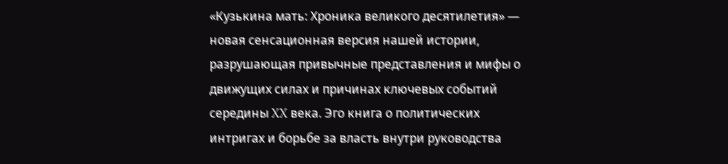«Кузькина мать: Хроника великого десятилетия» — новая сенсационная версия нашей истории, разрушающая привычные представления и мифы о движущих силах и причинах ключевых событий середины XX века. Эго книга о политических интригах и борьбе за власть внутри руководства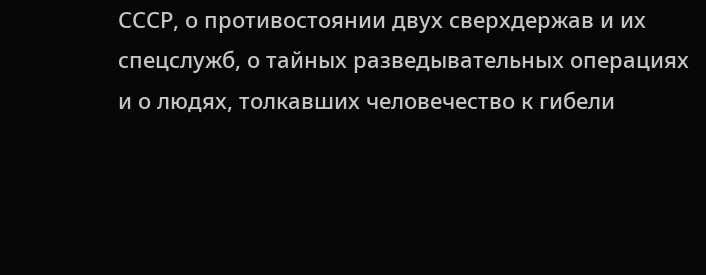СССР, о противостоянии двух сверхдержав и их спецслужб, о тайных разведывательных операциях и о людях, толкавших человечество к гибели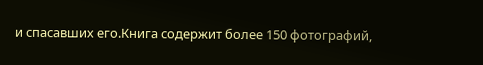и спасавших его.Книга содержит более 150 фотографий,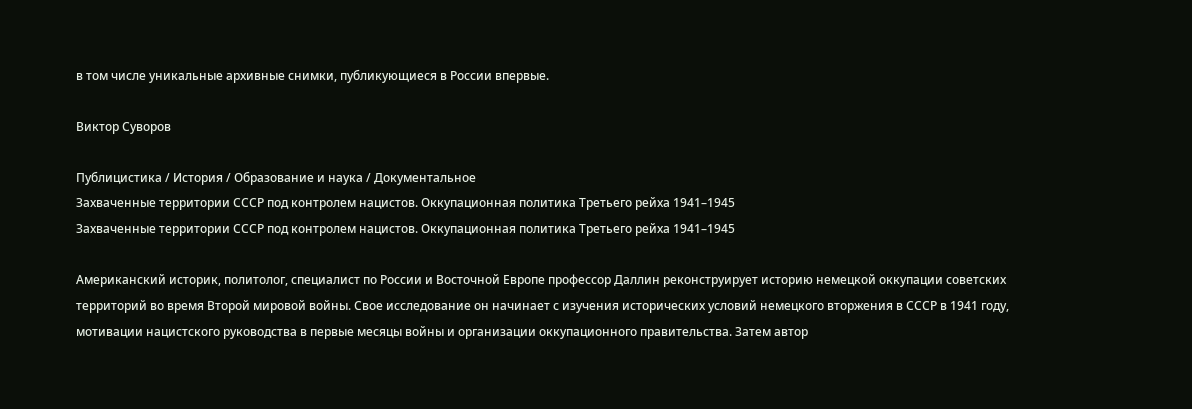в том числе уникальные архивные снимки, публикующиеся в России впервые.

Виктор Суворов

Публицистика / История / Образование и наука / Документальное
Захваченные территории СССР под контролем нацистов. Оккупационная политика Третьего рейха 1941–1945
Захваченные территории СССР под контролем нацистов. Оккупационная политика Третьего рейха 1941–1945

Американский историк, политолог, специалист по России и Восточной Европе профессор Даллин реконструирует историю немецкой оккупации советских территорий во время Второй мировой войны. Свое исследование он начинает с изучения исторических условий немецкого вторжения в СССР в 1941 году, мотивации нацистского руководства в первые месяцы войны и организации оккупационного правительства. Затем автор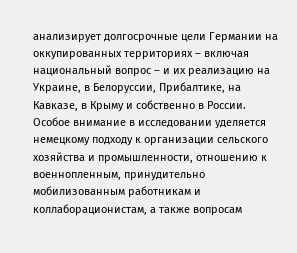анализирует долгосрочные цели Германии на оккупированных территориях – включая национальный вопрос – и их реализацию на Украине, в Белоруссии, Прибалтике, на Кавказе, в Крыму и собственно в России. Особое внимание в исследовании уделяется немецкому подходу к организации сельского хозяйства и промышленности, отношению к военнопленным, принудительно мобилизованным работникам и коллаборационистам, а также вопросам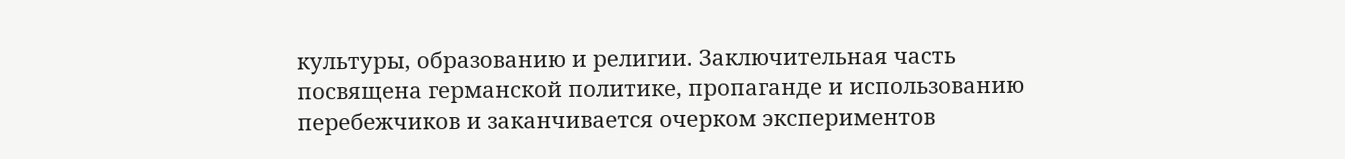культуры, образованию и религии. Заключительная часть посвящена германской политике, пропаганде и использованию перебежчиков и заканчивается очерком экспериментов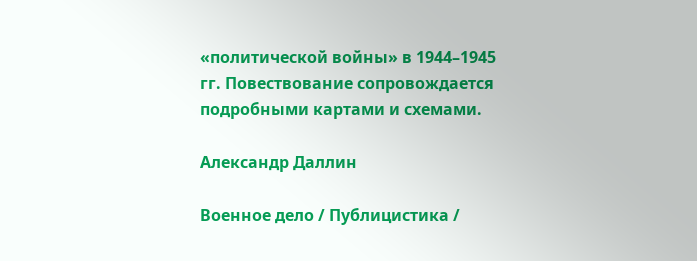«политической войны» в 1944–1945 гг. Повествование сопровождается подробными картами и схемами.

Александр Даллин

Военное дело / Публицистика /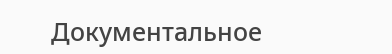Документальное